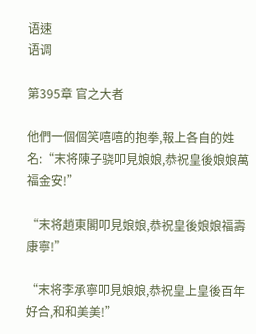语速
语调

第395章 官之大者

他們一個個笑嘻嘻的抱拳,報上各自的姓名:“末将陳子骁叩見娘娘,恭祝皇後娘娘萬福金安!”

“末将趙東閣叩見娘娘,恭祝皇後娘娘福壽康寧!”

“末将李承寧叩見娘娘,恭祝皇上皇後百年好合,和和美美!”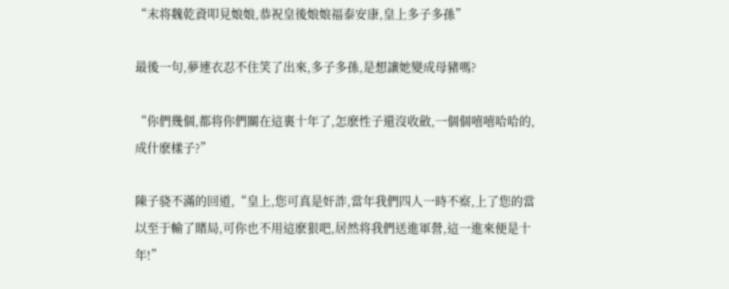“末将魏乾資叩見娘娘,恭祝皇後娘娘福泰安康,皇上多子多孫”

最後一句,夢連衣忍不住笑了出來,多子多孫,是想讓她變成母豬嗎?

“你們幾個,都将你們關在這裏十年了,怎麽性子還沒收斂,一個個嘻嘻哈哈的,成什麽樣子?”

陳子骁不滿的回道,“皇上,您可真是奸詐,當年我們四人一時不察,上了您的當以至于輸了賭局,可你也不用這麽狠吧,居然将我們送進軍營,這一進來便是十年!”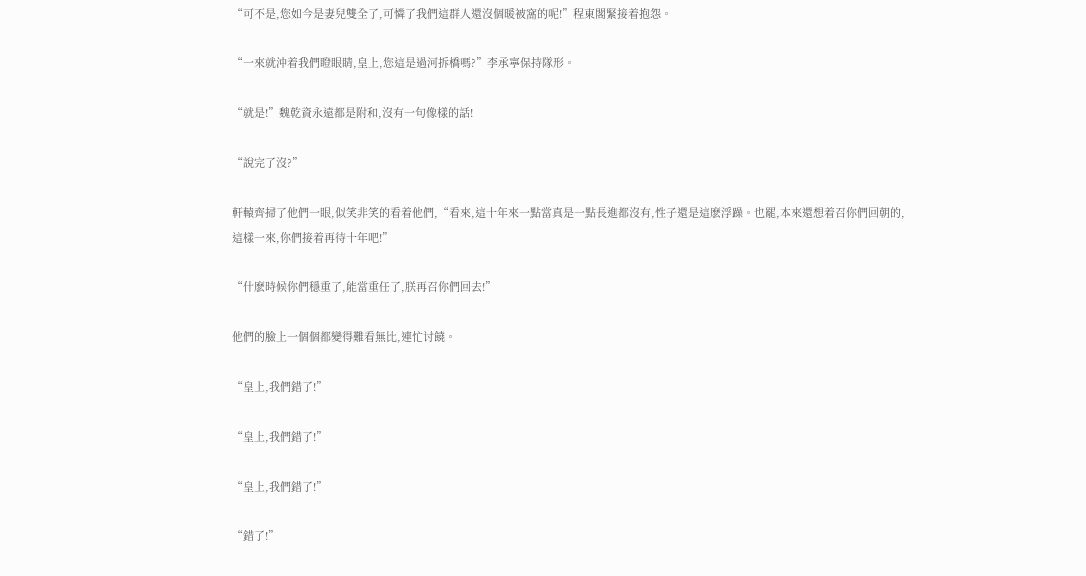“可不是,您如今是妻兒雙全了,可憐了我們這群人還沒個暖被窩的呢!”程東閣緊接着抱怨。

“一來就沖着我們瞪眼睛,皇上,您這是過河拆橋嗎?”李承寧保持隊形。

“就是!”魏乾資永遠都是附和,沒有一句像樣的話!

“說完了沒?”

軒轅齊掃了他們一眼,似笑非笑的看着他們,“看來,這十年來一點當真是一點長進都沒有,性子還是這麽浮躁。也罷,本來還想着召你們回朝的,這樣一來,你們接着再待十年吧!”

“什麽時候你們穩重了,能當重任了,朕再召你們回去!”

他們的臉上一個個都變得難看無比,連忙讨饒。

“皇上,我們錯了!”

“皇上,我們錯了!”

“皇上,我們錯了!”

“錯了!”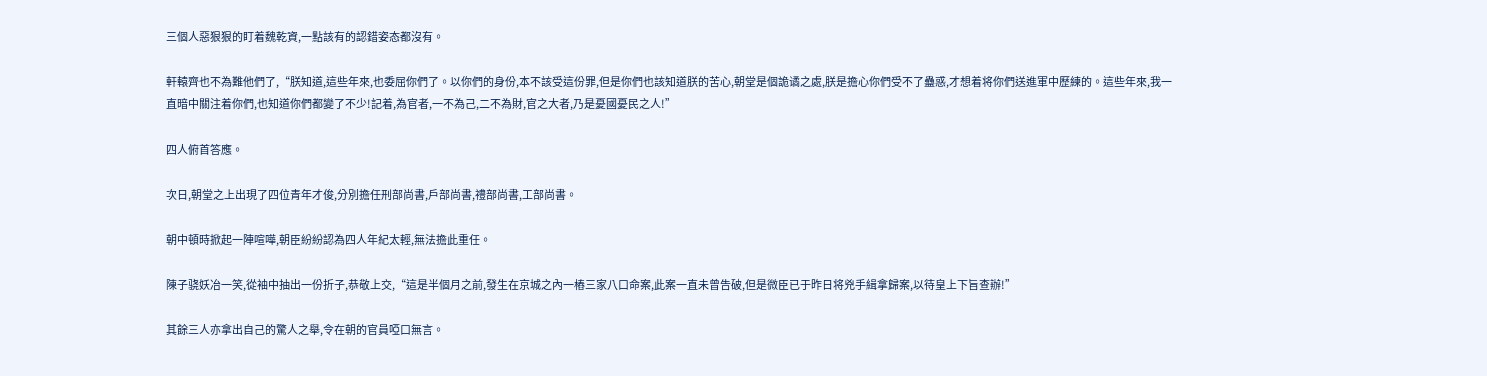三個人惡狠狠的盯着魏乾資,一點該有的認錯姿态都沒有。

軒轅齊也不為難他們了,“朕知道,這些年來,也委屈你們了。以你們的身份,本不該受這份罪,但是你們也該知道朕的苦心,朝堂是個詭谲之處,朕是擔心你們受不了蠱惑,才想着将你們送進軍中歷練的。這些年來,我一直暗中關注着你們,也知道你們都變了不少!記着,為官者,一不為己,二不為財,官之大者,乃是憂國憂民之人!”

四人俯首答應。

次日,朝堂之上出現了四位青年才俊,分別擔任刑部尚書,戶部尚書,禮部尚書,工部尚書。

朝中頓時掀起一陣喧嘩,朝臣紛紛認為四人年紀太輕,無法擔此重任。

陳子骁妖冶一笑,從袖中抽出一份折子,恭敬上交,“這是半個月之前,發生在京城之內一樁三家八口命案,此案一直未曾告破,但是微臣已于昨日将兇手緝拿歸案,以待皇上下旨查辦!”

其餘三人亦拿出自己的驚人之舉,令在朝的官員啞口無言。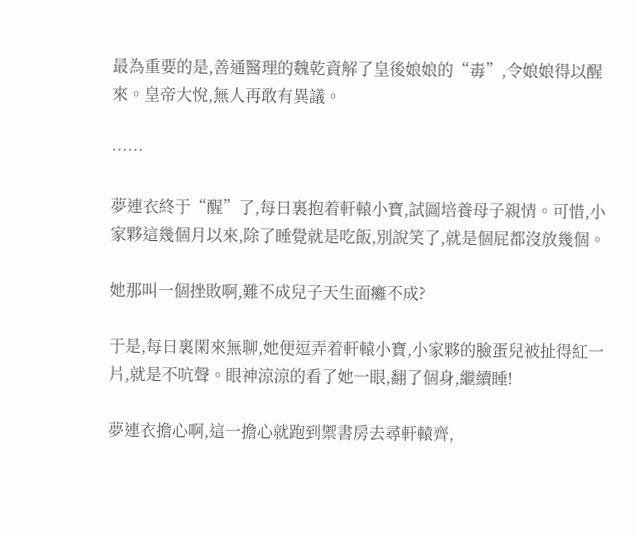最為重要的是,善通醫理的魏乾資解了皇後娘娘的“毒”,令娘娘得以醒來。皇帝大悅,無人再敢有異議。

……

夢連衣終于“醒”了,每日裏抱着軒轅小寶,試圖培養母子親情。可惜,小家夥這幾個月以來,除了睡覺就是吃飯,別說笑了,就是個屁都沒放幾個。

她那叫一個挫敗啊,難不成兒子天生面癱不成?

于是,每日裏閑來無聊,她便逗弄着軒轅小寶,小家夥的臉蛋兒被扯得紅一片,就是不吭聲。眼神涼涼的看了她一眼,翻了個身,繼續睡!

夢連衣擔心啊,這一擔心就跑到禦書房去尋軒轅齊,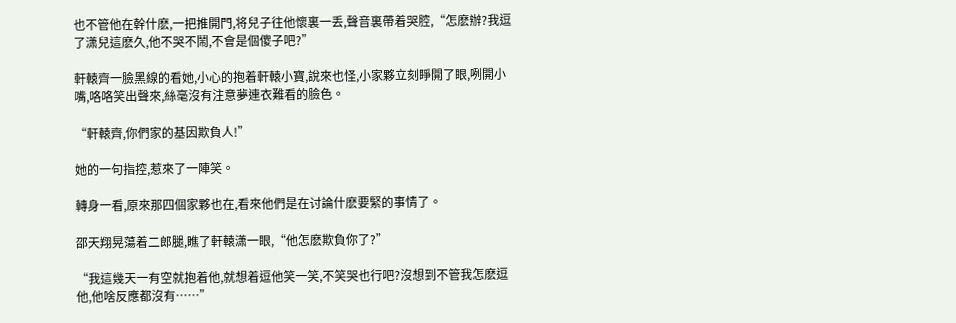也不管他在幹什麽,一把推開門,将兒子往他懷裏一丢,聲音裏帶着哭腔,“怎麽辦?我逗了潇兒這麽久,他不哭不鬧,不會是個傻子吧?”

軒轅齊一臉黑線的看她,小心的抱着軒轅小寶,說來也怪,小家夥立刻睜開了眼,咧開小嘴,咯咯笑出聲來,絲毫沒有注意夢連衣難看的臉色。

“軒轅齊,你們家的基因欺負人!”

她的一句指控,惹來了一陣笑。

轉身一看,原來那四個家夥也在,看來他們是在讨論什麽要緊的事情了。

邵天翔晃蕩着二郎腿,瞧了軒轅潇一眼,“他怎麽欺負你了?”

“我這幾天一有空就抱着他,就想着逗他笑一笑,不笑哭也行吧?沒想到不管我怎麽逗他,他啥反應都沒有……”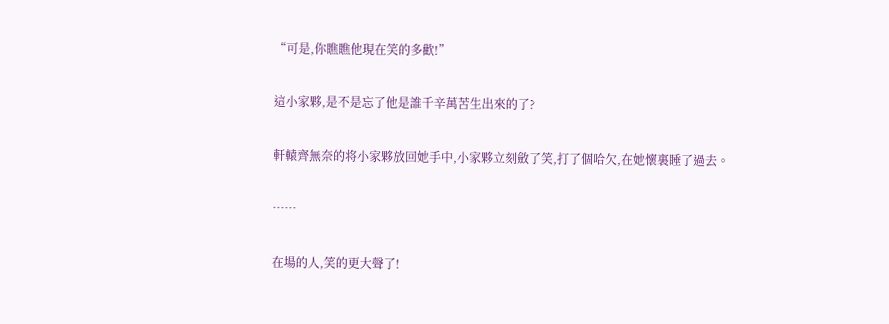“可是,你瞧瞧他現在笑的多歡!”

這小家夥,是不是忘了他是誰千辛萬苦生出來的了?

軒轅齊無奈的将小家夥放回她手中,小家夥立刻斂了笑,打了個哈欠,在她懷裏睡了過去。

……

在場的人,笑的更大聲了!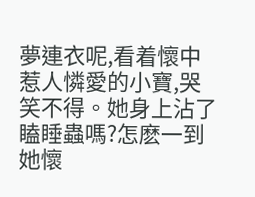夢連衣呢,看着懷中惹人憐愛的小寶,哭笑不得。她身上沾了瞌睡蟲嗎?怎麽一到她懷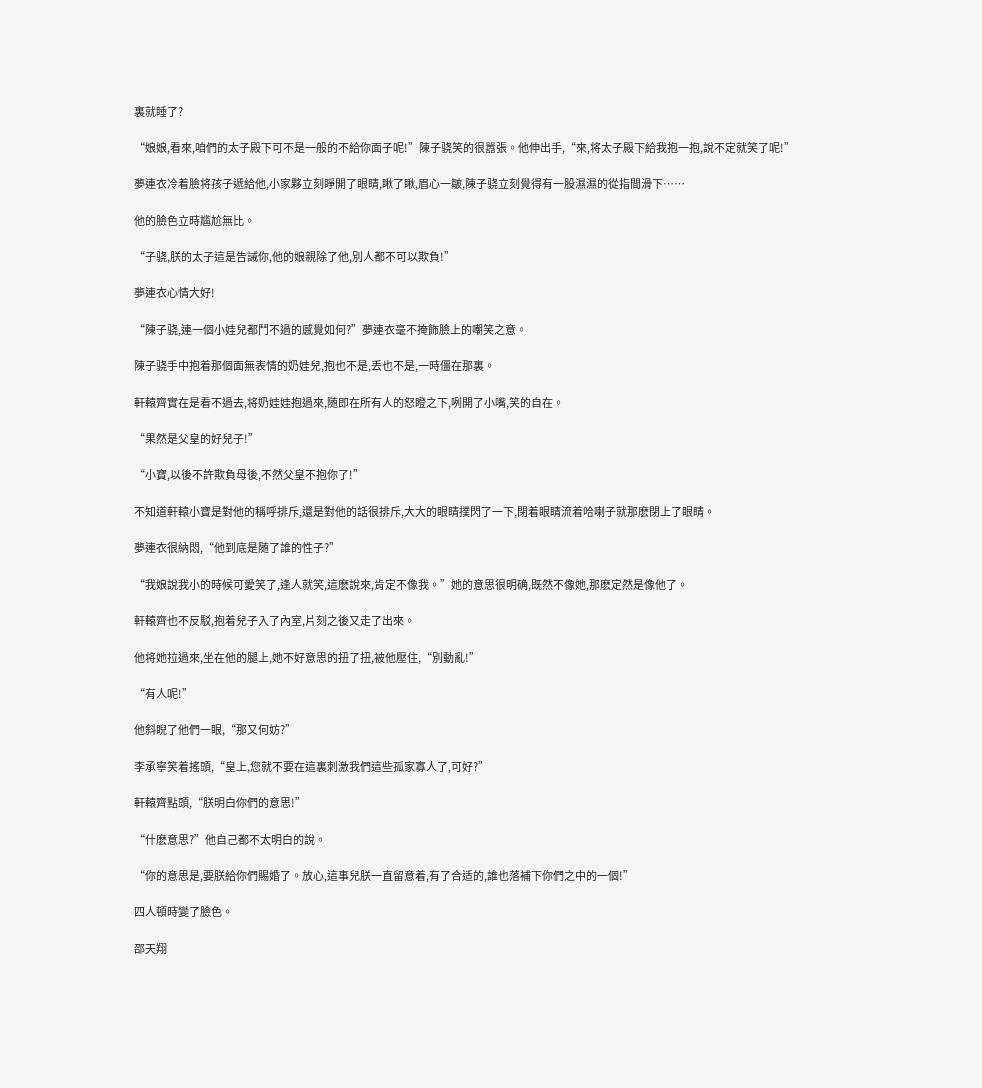裏就睡了?

“娘娘,看來,咱們的太子殿下可不是一般的不給你面子呢!”陳子骁笑的很嚣張。他伸出手,“來,将太子殿下給我抱一抱,說不定就笑了呢!”

夢連衣冷着臉将孩子遞給他,小家夥立刻睜開了眼睛,瞅了瞅,眉心一皺,陳子骁立刻覺得有一股濕濕的從指間滑下……

他的臉色立時尴尬無比。

“子骁,朕的太子這是告誡你,他的娘親除了他,別人都不可以欺負!”

夢連衣心情大好!

“陳子骁,連一個小娃兒都鬥不過的感覺如何?”夢連衣毫不掩飾臉上的嘲笑之意。

陳子骁手中抱着那個面無表情的奶娃兒,抱也不是,丢也不是,一時僵在那裏。

軒轅齊實在是看不過去,将奶娃娃抱過來,随即在所有人的怒瞪之下,咧開了小嘴,笑的自在。

“果然是父皇的好兒子!”

“小寶,以後不許欺負母後,不然父皇不抱你了!”

不知道軒轅小寶是對他的稱呼排斥,還是對他的話很排斥,大大的眼睛撲閃了一下,閉着眼睛流着哈喇子就那麽閉上了眼睛。

夢連衣很納悶,“他到底是随了誰的性子?”

“我娘說我小的時候可愛笑了,逢人就笑,這麽說來,肯定不像我。”她的意思很明确,既然不像她,那麽定然是像他了。

軒轅齊也不反駁,抱着兒子入了內室,片刻之後又走了出來。

他将她拉過來,坐在他的腿上,她不好意思的扭了扭,被他壓住,“別動亂!”

“有人呢!”

他斜睨了他們一眼,“那又何妨?”

李承寧笑着搖頭,“皇上,您就不要在這裏刺激我們這些孤家寡人了,可好?”

軒轅齊點頭,“朕明白你們的意思!”

“什麽意思?”他自己都不太明白的說。

“你的意思是,要朕給你們賜婚了。放心,這事兒朕一直留意着,有了合适的,誰也落補下你們之中的一個!”

四人頓時變了臉色。

邵天翔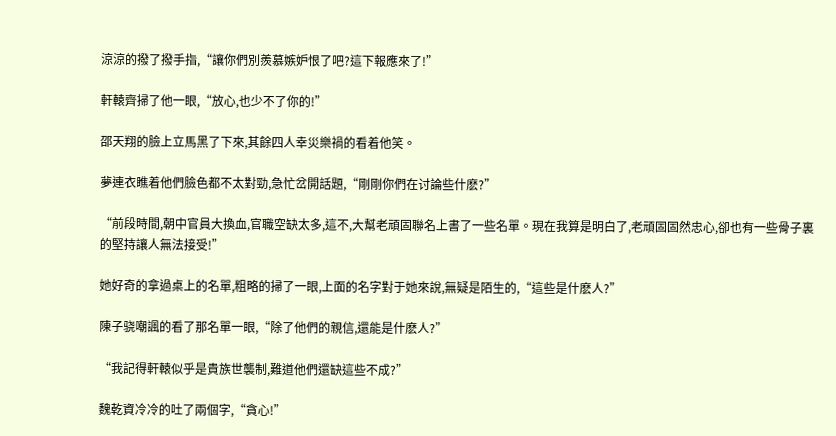涼涼的撥了撥手指,“讓你們別羨慕嫉妒恨了吧?這下報應來了!”

軒轅齊掃了他一眼,“放心,也少不了你的!”

邵天翔的臉上立馬黑了下來,其餘四人幸災樂禍的看着他笑。

夢連衣瞧着他們臉色都不太對勁,急忙岔開話題,“剛剛你們在讨論些什麽?”

“前段時間,朝中官員大換血,官職空缺太多,這不,大幫老頑固聯名上書了一些名單。現在我算是明白了,老頑固固然忠心,卻也有一些骨子裏的堅持讓人無法接受!”

她好奇的拿過桌上的名單,粗略的掃了一眼,上面的名字對于她來說,無疑是陌生的,“這些是什麽人?”

陳子骁嘲諷的看了那名單一眼,“除了他們的親信,還能是什麽人?”

“我記得軒轅似乎是貴族世襲制,難道他們還缺這些不成?”

魏乾資冷冷的吐了兩個字,“貪心!”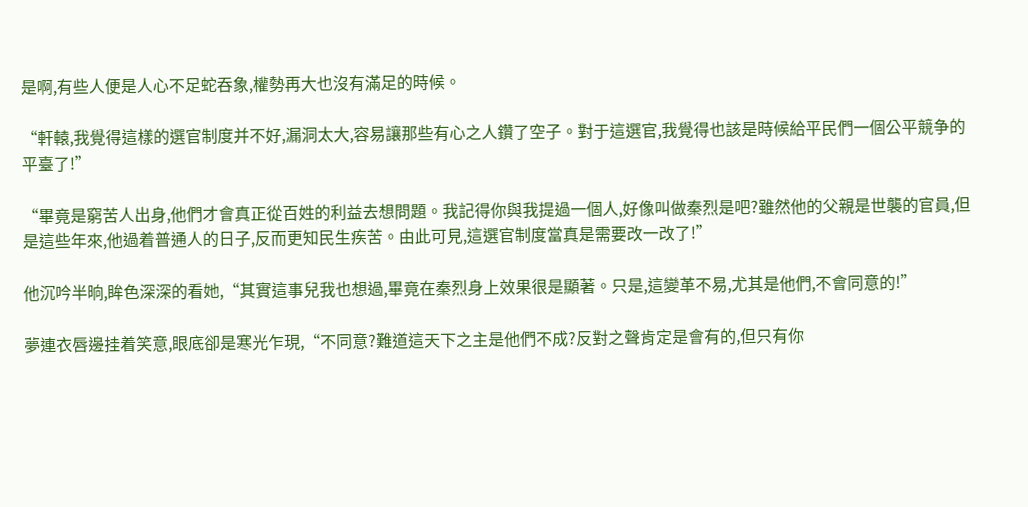是啊,有些人便是人心不足蛇吞象,權勢再大也沒有滿足的時候。

“軒轅,我覺得這樣的選官制度并不好,漏洞太大,容易讓那些有心之人鑽了空子。對于這選官,我覺得也該是時候給平民們一個公平競争的平臺了!”

“畢竟是窮苦人出身,他們才會真正從百姓的利益去想問題。我記得你與我提過一個人,好像叫做秦烈是吧?雖然他的父親是世襲的官員,但是這些年來,他過着普通人的日子,反而更知民生疾苦。由此可見,這選官制度當真是需要改一改了!”

他沉吟半晌,眸色深深的看她,“其實這事兒我也想過,畢竟在秦烈身上效果很是顯著。只是,這變革不易,尤其是他們,不會同意的!”

夢連衣唇邊挂着笑意,眼底卻是寒光乍現,“不同意?難道這天下之主是他們不成?反對之聲肯定是會有的,但只有你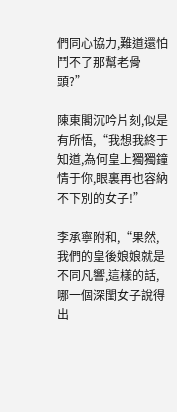們同心協力,難道還怕鬥不了那幫老骨頭?”

陳東閣沉吟片刻,似是有所悟,“我想我終于知道,為何皇上獨獨鐘情于你,眼裏再也容納不下別的女子!”

李承寧附和,“果然,我們的皇後娘娘就是不同凡響,這樣的話,哪一個深閨女子說得出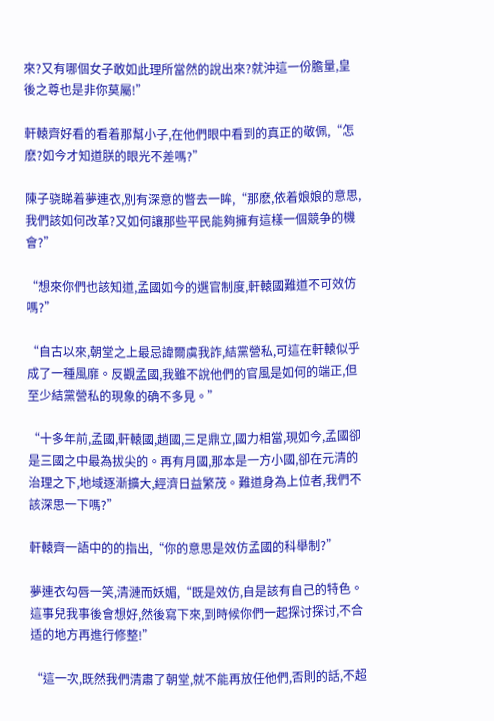來?又有哪個女子敢如此理所當然的說出來?就沖這一份膽量,皇後之尊也是非你莫屬!”

軒轅齊好看的看着那幫小子,在他們眼中看到的真正的敬佩,“怎麽?如今才知道朕的眼光不差嗎?”

陳子骁睇着夢連衣,別有深意的瞥去一眸,“那麽,依着娘娘的意思,我們該如何改革?又如何讓那些平民能夠擁有這樣一個競争的機會?”

“想來你們也該知道,孟國如今的選官制度,軒轅國難道不可效仿嗎?”

“自古以來,朝堂之上最忌諱爾虞我詐,結黨營私,可這在軒轅似乎成了一種風靡。反觀孟國,我雖不說他們的官風是如何的端正,但至少結黨營私的現象的确不多見。”

“十多年前,孟國,軒轅國,趙國,三足鼎立,國力相當,現如今,孟國卻是三國之中最為拔尖的。再有月國,那本是一方小國,卻在元清的治理之下,地域逐漸擴大,經濟日益繁茂。難道身為上位者,我們不該深思一下嗎?”

軒轅齊一語中的的指出,“你的意思是效仿孟國的科舉制?”

夢連衣勾唇一笑,清漣而妖媚,“既是效仿,自是該有自己的特色。這事兒我事後會想好,然後寫下來,到時候你們一起探讨探讨,不合适的地方再進行修整!”

“這一次,既然我們清肅了朝堂,就不能再放任他們,否則的話,不超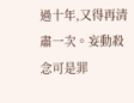過十年,又得再清肅一次。妄動殺念可是罪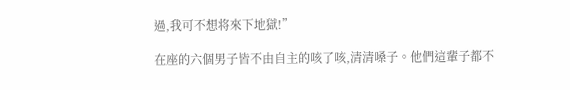過,我可不想将來下地獄!”

在座的六個男子皆不由自主的咳了咳,清清嗓子。他們這輩子都不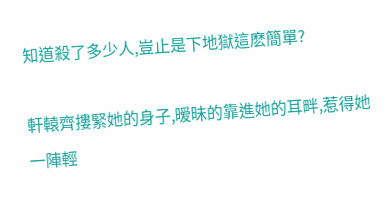知道殺了多少人,豈止是下地獄這麽簡單?

軒轅齊摟緊她的身子,暧昧的靠進她的耳畔,惹得她一陣輕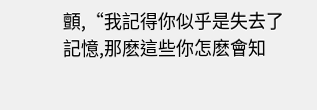顫,“我記得你似乎是失去了記憶,那麽這些你怎麽會知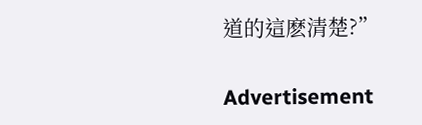道的這麽清楚?”

Advertisement